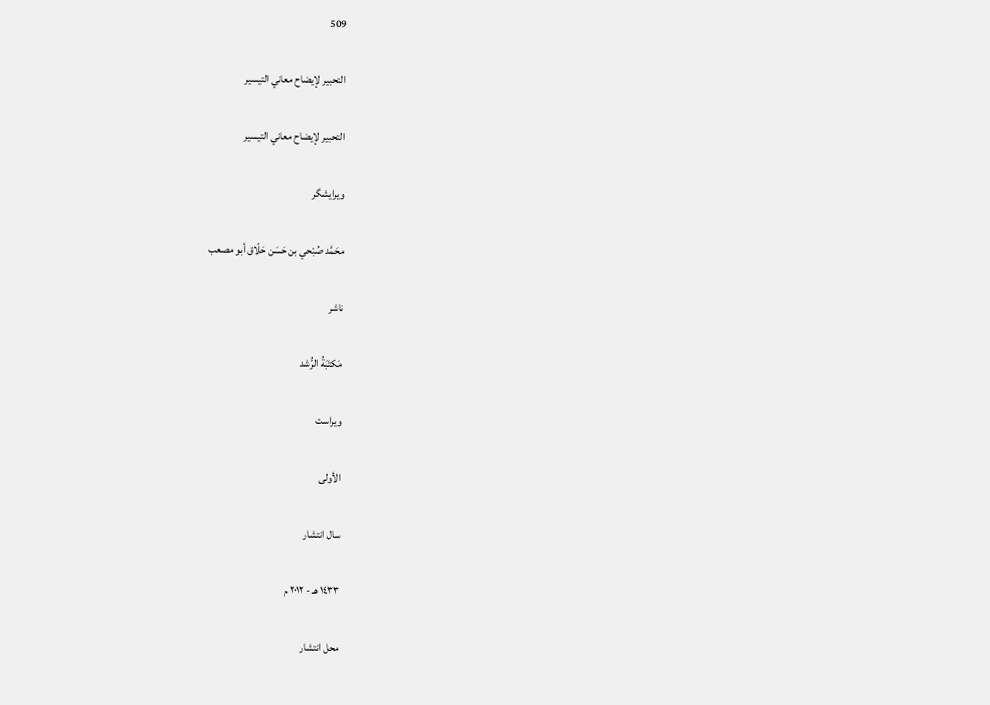509

التحبير لإيضاح معاني التيسير

التحبير لإيضاح معاني التيسير

ویرایشگر

محَمَّد صُبْحي بن حَسَن حَلّاق أبو مصعب

ناشر

مَكتَبَةُ الرُّشد

ویراست

الأولى

سال انتشار

١٤٣٣ هـ - ٢٠١٢ م

محل انتشار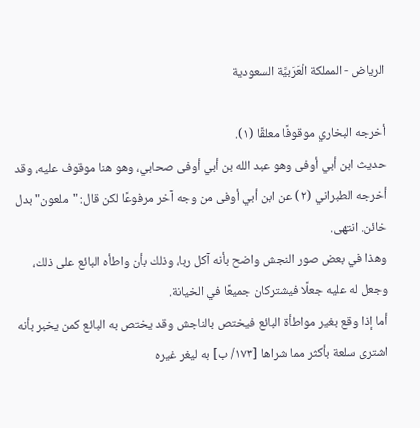الرياض - المملكة الْعَرَبيَّة السعودية

أخرجه البخاري موقوفًا معلقًا (١).
حديث ابن أبي أوفى وهو عبد الله بن أبي أوفى صحابي، وهو هنا موقوف عليه، وقد أخرجه الطبراني (٢) عن ابن أبي أوفى من وجه آخر مرفوعًا لكن قال: "ملعون" بدل خائن. انتهى.
وهذا في بعض صور النجش واضح بأنه آكل ربا، وذلك بأن واطأه البائع على ذلك، وجعل له عليه جعلًا فيشتركان جميعًا في الخيانة.
أما إذا وقع بغير مواطأة البائع فيختص بالناجش وقد يختص به البائع كمن يخبر بأنه اشترى سلعة بأكثر مما شراها [١٧٣/ ب] به ليغر غيره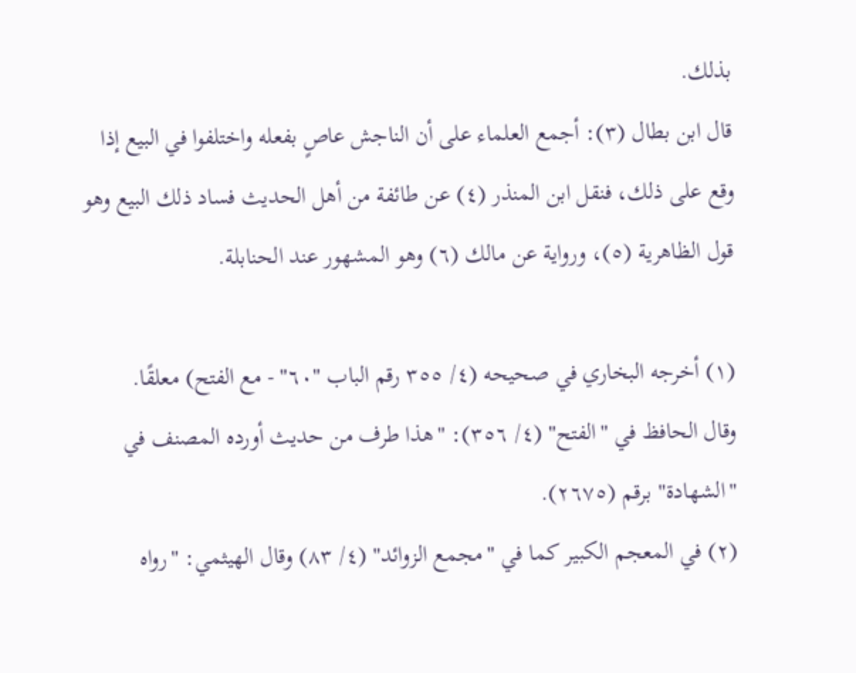بذلك.
قال ابن بطال (٣): أجمع العلماء على أن الناجش عاصٍ بفعله واختلفوا في البيع إذا وقع على ذلك، فنقل ابن المنذر (٤) عن طائفة من أهل الحديث فساد ذلك البيع وهو قول الظاهرية (٥)، ورواية عن مالك (٦) وهو المشهور عند الحنابلة.

(١) أخرجه البخاري في صحيحه (٤/ ٣٥٥ رقم الباب "٦٠" - مع الفتح) معلقًا.
وقال الحافظ في "الفتح" (٤/ ٣٥٦): "هذا طرف من حديث أورده المصنف في "الشهادة" برقم (٢٦٧٥).
(٢) في المعجم الكبير كما في "مجمع الزوائد" (٤/ ٨٣) وقال الهيثمي: "رواه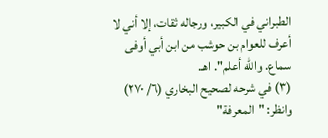الطبراني في الكبير، ورجاله ثقات، إلا أني لا أعرف للعوام بن حوشب من ابن أبي أوفى سماع. والله أعلم". اهـ.
(٣) في شرحه لصحيح البخاري (٦/ ٢٧٠) وانظر: "المعرفة"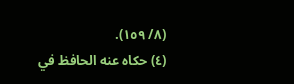(٨/ ١٥٩).
(٤) حكاه عنه الحافظ في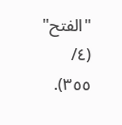"الفتح" (٤/ ٣٥٥).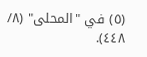(٥) في "المحلى" (٨/ ٤٤٨).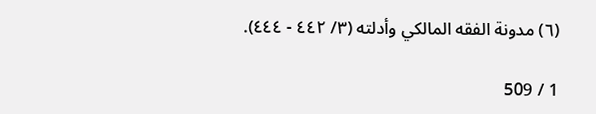(٦) مدونة الفقه المالكي وأدلته (٣/ ٤٤٢ - ٤٤٤).

1 / 509